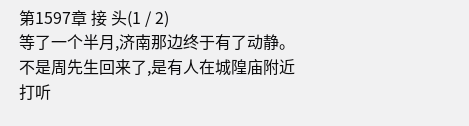第1597章 接 头(1 / 2)
等了一个半月,济南那边终于有了动静。不是周先生回来了,是有人在城隍庙附近打听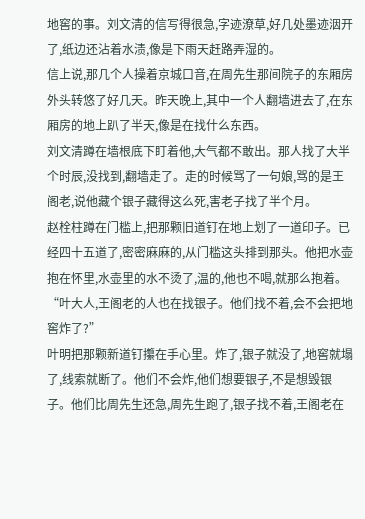地窖的事。刘文清的信写得很急,字迹潦草,好几处墨迹洇开了,纸边还沾着水渍,像是下雨天赶路弄湿的。
信上说,那几个人操着京城口音,在周先生那间院子的东厢房外头转悠了好几天。昨天晚上,其中一个人翻墙进去了,在东厢房的地上趴了半天,像是在找什么东西。
刘文清蹲在墙根底下盯着他,大气都不敢出。那人找了大半个时辰,没找到,翻墙走了。走的时候骂了一句娘,骂的是王阁老,说他藏个银子藏得这么死,害老子找了半个月。
赵栓柱蹲在门槛上,把那颗旧道钉在地上划了一道印子。已经四十五道了,密密麻麻的,从门槛这头排到那头。他把水壶抱在怀里,水壶里的水不烫了,温的,他也不喝,就那么抱着。
“叶大人,王阁老的人也在找银子。他们找不着,会不会把地窖炸了?”
叶明把那颗新道钉攥在手心里。炸了,银子就没了,地窖就塌了,线索就断了。他们不会炸,他们想要银子,不是想毁银子。他们比周先生还急,周先生跑了,银子找不着,王阁老在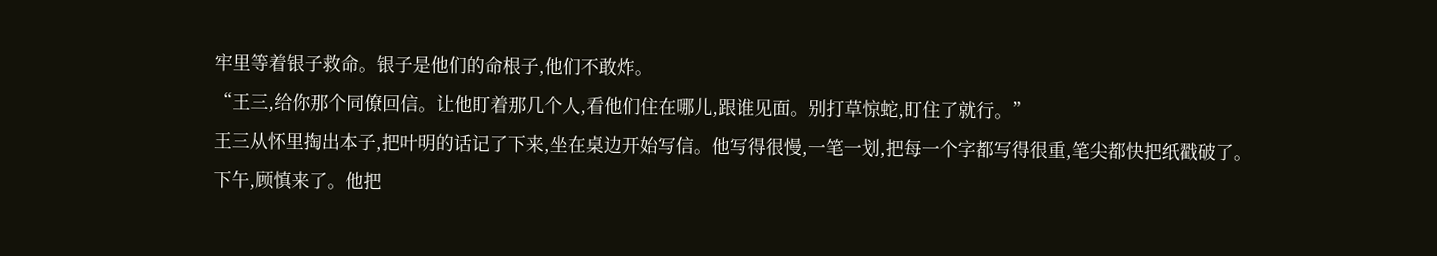牢里等着银子救命。银子是他们的命根子,他们不敢炸。
“王三,给你那个同僚回信。让他盯着那几个人,看他们住在哪儿,跟谁见面。别打草惊蛇,盯住了就行。”
王三从怀里掏出本子,把叶明的话记了下来,坐在桌边开始写信。他写得很慢,一笔一划,把每一个字都写得很重,笔尖都快把纸戳破了。
下午,顾慎来了。他把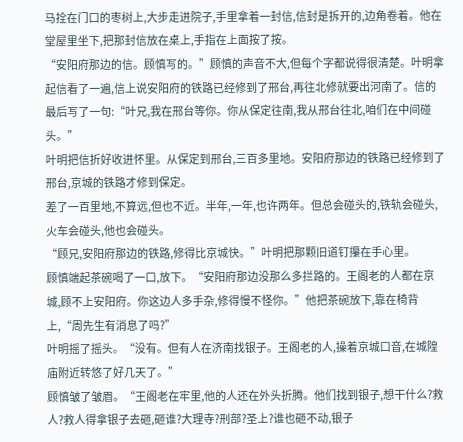马拴在门口的枣树上,大步走进院子,手里拿着一封信,信封是拆开的,边角卷着。他在堂屋里坐下,把那封信放在桌上,手指在上面按了按。
“安阳府那边的信。顾慎写的。”顾慎的声音不大,但每个字都说得很清楚。叶明拿起信看了一遍,信上说安阳府的铁路已经修到了邢台,再往北修就要出河南了。信的最后写了一句:“叶兄,我在邢台等你。你从保定往南,我从邢台往北,咱们在中间碰头。”
叶明把信折好收进怀里。从保定到邢台,三百多里地。安阳府那边的铁路已经修到了邢台,京城的铁路才修到保定。
差了一百里地,不算远,但也不近。半年,一年,也许两年。但总会碰头的,铁轨会碰头,火车会碰头,他也会碰头。
“顾兄,安阳府那边的铁路,修得比京城快。”叶明把那颗旧道钉攥在手心里。
顾慎端起茶碗喝了一口,放下。“安阳府那边没那么多拦路的。王阁老的人都在京城,顾不上安阳府。你这边人多手杂,修得慢不怪你。”他把茶碗放下,靠在椅背上,“周先生有消息了吗?”
叶明摇了摇头。“没有。但有人在济南找银子。王阁老的人,操着京城口音,在城隍庙附近转悠了好几天了。”
顾慎皱了皱眉。“王阁老在牢里,他的人还在外头折腾。他们找到银子,想干什么?救人?救人得拿银子去砸,砸谁?大理寺?刑部?圣上?谁也砸不动,银子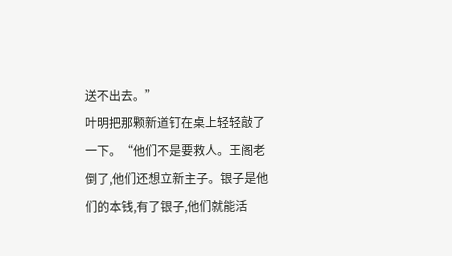送不出去。”
叶明把那颗新道钉在桌上轻轻敲了一下。“他们不是要救人。王阁老倒了,他们还想立新主子。银子是他们的本钱,有了银子,他们就能活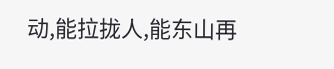动,能拉拢人,能东山再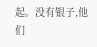起。没有银子,他们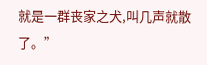就是一群丧家之犬,叫几声就散了。”